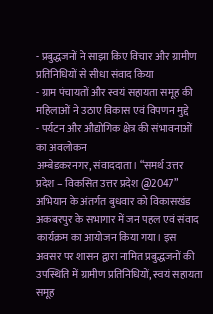- प्रबुद्धजनों ने साझा किए विचार और ग्रामीण प्रतिनिधियों से सीधा संवाद किया
- ग्राम पंचायतों और स्वयं सहायता समूह की महिलाओं ने उठाए विकास एवं विपणन मुद्दे
- पर्यटन और औद्योगिक क्षेत्र की संभावनाओं का अवलोकन
अम्बेडकरनगर, संवाददाता। “समर्थ उत्तर प्रदेश – विकसित उत्तर प्रदेश @2047” अभियान के अंतर्गत बुधवार को विकासखंड अकबरपुर के सभागार में जन पहल एवं संवाद कार्यक्रम का आयोजन किया गया। इस अवसर पर शासन द्वारा नामित प्रबुद्धजनों की उपस्थिति में ग्रामीण प्रतिनिधियों, स्वयं सहायता समूह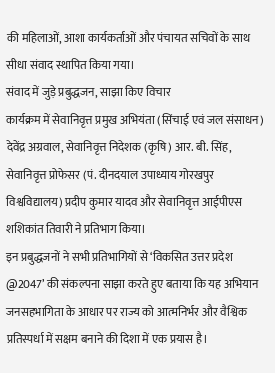की महिलाओं, आशा कार्यकर्ताओं और पंचायत सचिवों के साथ सीधा संवाद स्थापित किया गया।
संवाद में जुड़े प्रबुद्धजन, साझा किए विचार
कार्यक्रम में सेवानिवृत्त प्रमुख अभियंता (सिंचाई एवं जल संसाधन) देवेंद्र अग्रवाल, सेवानिवृत्त निदेशक (कृषि) आर. बी. सिंह, सेवानिवृत्त प्रोफेसर (पं. दीनदयाल उपाध्याय गोरखपुर विश्वविद्यालय) प्रदीप कुमार यादव और सेवानिवृत्त आईपीएस शशिकांत तिवारी ने प्रतिभाग किया।
इन प्रबुद्धजनों ने सभी प्रतिभागियों से ‘विकसित उत्तर प्रदेश @2047’ की संकल्पना साझा करते हुए बताया कि यह अभियान जनसहभागिता के आधार पर राज्य को आत्मनिर्भर और वैश्विक प्रतिस्पर्धा में सक्षम बनाने की दिशा में एक प्रयास है।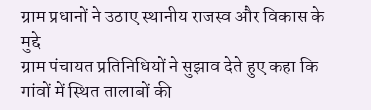ग्राम प्रधानों ने उठाए स्थानीय राजस्व और विकास के मुद्दे
ग्राम पंचायत प्रतिनिधियों ने सुझाव देते हुए कहा कि गांवों में स्थित तालाबों की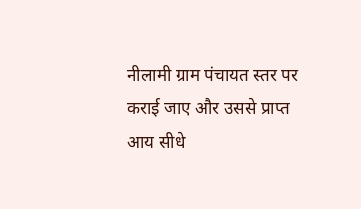नीलामी ग्राम पंचायत स्तर पर कराई जाए और उससे प्राप्त आय सीधे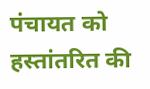पंचायत को हस्तांतरित की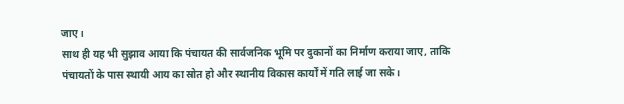जाए।
साथ ही यह भी सुझाव आया कि पंचायत की सार्वजनिक भूमि पर दुकानों का निर्माण कराया जाए, ताकि पंचायतों के पास स्थायी आय का स्रोत हो और स्थानीय विकास कार्यों में गति लाई जा सके।